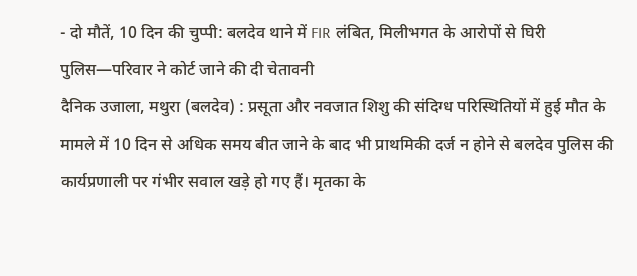- दो मौतें, 10 दिन की चुप्पी: बलदेव थाने में FIR लंबित, मिलीभगत के आरोपों से घिरी पुलिस—परिवार ने कोर्ट जाने की दी चेतावनी
दैनिक उजाला, मथुरा (बलदेव) : प्रसूता और नवजात शिशु की संदिग्ध परिस्थितियों में हुई मौत के मामले में 10 दिन से अधिक समय बीत जाने के बाद भी प्राथमिकी दर्ज न होने से बलदेव पुलिस की कार्यप्रणाली पर गंभीर सवाल खड़े हो गए हैं। मृतका के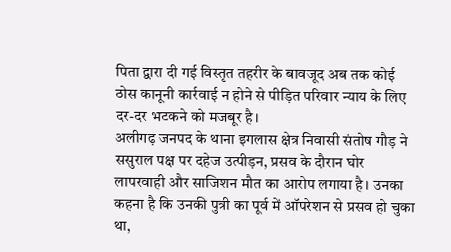पिता द्वारा दी गई विस्तृत तहरीर के बावजूद अब तक कोई ठोस कानूनी कार्रवाई न होने से पीड़ित परिवार न्याय के लिए दर-दर भटकने को मजबूर है।
अलीगढ़ जनपद के थाना इगलास क्षेत्र निवासी संतोष गौड़ ने ससुराल पक्ष पर दहेज उत्पीड़न, प्रसव के दौरान घोर लापरवाही और साजिशन मौत का आरोप लगाया है। उनका कहना है कि उनकी पुत्री का पूर्व में ऑपरेशन से प्रसव हो चुका था,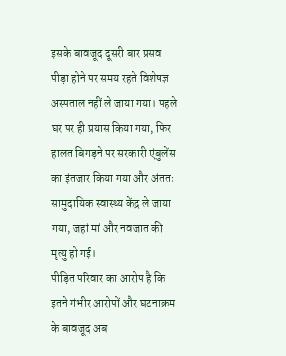इसके बावजूद दूसरी बार प्रसव पीड़ा होने पर समय रहते विशेषज्ञ अस्पताल नहीं ले जाया गया। पहले घर पर ही प्रयास किया गया, फिर हालत बिगड़ने पर सरकारी एंबुलेंस का इंतजार किया गया और अंततः सामुदायिक स्वास्थ्य केंद्र ले जाया गया, जहां मां और नवजात की मृत्यु हो गई।
पीड़ित परिवार का आरोप है कि इतने गंभीर आरोपों और घटनाक्रम के बावजूद अब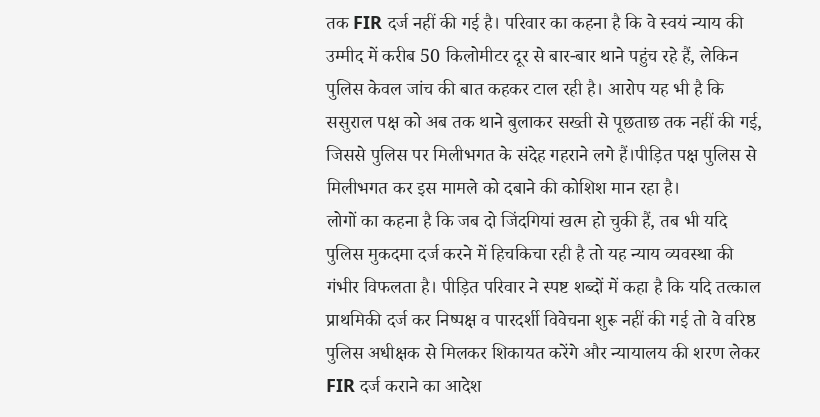तक FIR दर्ज नहीं की गई है। परिवार का कहना है कि वे स्वयं न्याय की उम्मीद में करीब 50 किलोमीटर दूर से बार-बार थाने पहुंच रहे हैं, लेकिन पुलिस केवल जांच की बात कहकर टाल रही है। आरोप यह भी है कि ससुराल पक्ष को अब तक थाने बुलाकर सख्ती से पूछताछ तक नहीं की गई, जिससे पुलिस पर मिलीभगत के संदेह गहराने लगे हैं।पीड़ित पक्ष पुलिस से मिलीभगत कर इस मामले को दबाने की कोशिश मान रहा है।
लोगों का कहना है कि जब दो जिंदगियां खत्म हो चुकी हैं, तब भी यदि पुलिस मुकदमा दर्ज करने में हिचकिचा रही है तो यह न्याय व्यवस्था की गंभीर विफलता है। पीड़ित परिवार ने स्पष्ट शब्दों में कहा है कि यदि तत्काल प्राथमिकी दर्ज कर निष्पक्ष व पारदर्शी विवेचना शुरू नहीं की गई तो वे वरिष्ठ पुलिस अधीक्षक से मिलकर शिकायत करेंगे और न्यायालय की शरण लेकर FIR दर्ज कराने का आदेश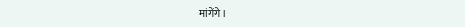मांगेंगे।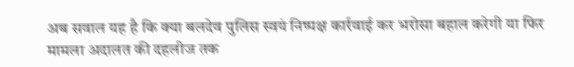अब सवाल यह है कि क्या बलदेव पुलिस स्वयं निष्पक्ष कार्रवाई कर भरोसा बहाल करेगी या फिर मामला अदालत की दहलीज तक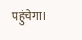पहुंचेगा।